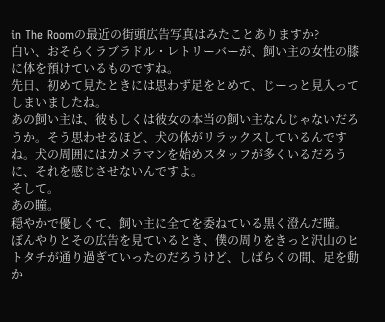in The Roomの最近の街頭広告写真はみたことありますか?
白い、おそらくラブラドル・レトリーバーが、飼い主の女性の膝に体を預けているものですね。
先日、初めて見たときには思わず足をとめて、じーっと見入ってしまいましたね。
あの飼い主は、彼もしくは彼女の本当の飼い主なんじゃないだろうか。そう思わせるほど、犬の体がリラックスしているんですね。犬の周囲にはカメラマンを始めスタッフが多くいるだろうに、それを感じさせないんですよ。
そして。
あの瞳。
穏やかで優しくて、飼い主に全てを委ねている黒く澄んだ瞳。
ぼんやりとその広告を見ているとき、僕の周りをきっと沢山のヒトタチが通り過ぎていったのだろうけど、しばらくの間、足を動か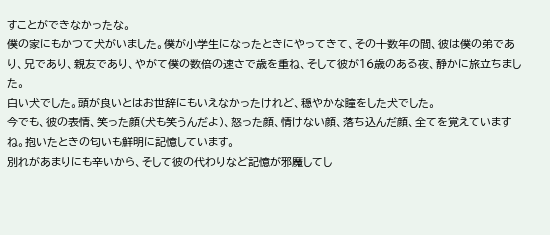すことができなかったな。
僕の家にもかつて犬がいました。僕が小学生になったときにやってきて、その十数年の間、彼は僕の弟であり、兄であり、親友であり、やがて僕の数倍の速さで歳を重ね、そして彼が16歳のある夜、静かに旅立ちました。
白い犬でした。頭が良いとはお世辞にもいえなかったけれど、穏やかな瞳をした犬でした。
今でも、彼の表情、笑った顔(犬も笑うんだよ)、怒った顔、情けない顔、落ち込んだ顔、全てを覚えていますね。抱いたときの匂いも鮮明に記憶しています。
別れがあまりにも辛いから、そして彼の代わりなど記憶が邪魔してし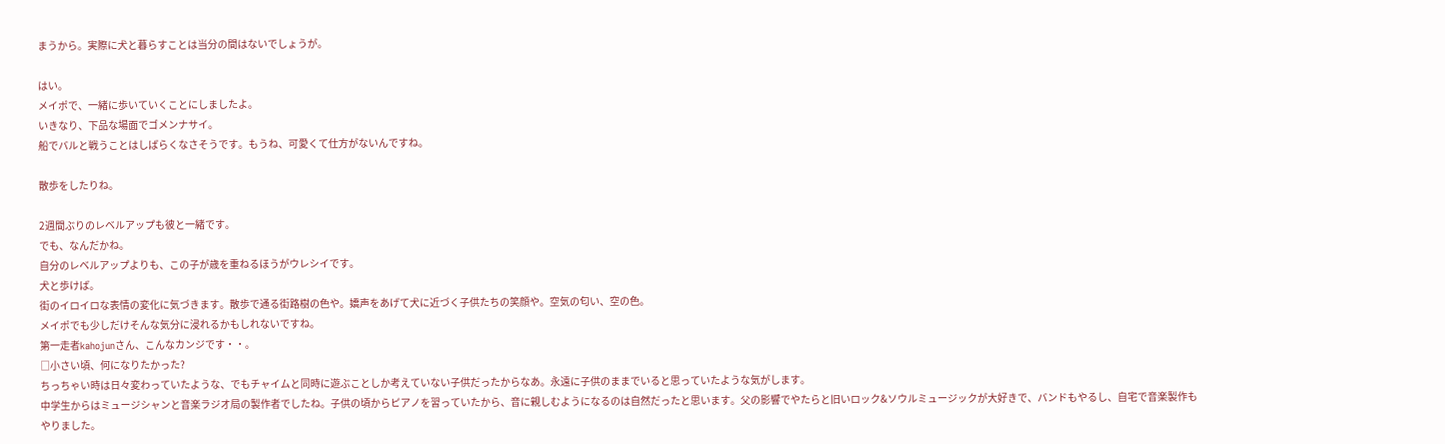まうから。実際に犬と暮らすことは当分の間はないでしょうが。

はい。
メイポで、一緒に歩いていくことにしましたよ。
いきなり、下品な場面でゴメンナサイ。
船でバルと戦うことはしばらくなさそうです。もうね、可愛くて仕方がないんですね。

散歩をしたりね。

2週間ぶりのレベルアップも彼と一緒です。
でも、なんだかね。
自分のレベルアップよりも、この子が歳を重ねるほうがウレシイです。
犬と歩けば。
街のイロイロな表情の変化に気づきます。散歩で通る街路樹の色や。嬌声をあげて犬に近づく子供たちの笑顔や。空気の匂い、空の色。
メイポでも少しだけそんな気分に浸れるかもしれないですね。
第一走者kahojunさん、こんなカンジです・・。
□小さい頃、何になりたかった?
ちっちゃい時は日々変わっていたような、でもチャイムと同時に遊ぶことしか考えていない子供だったからなあ。永遠に子供のままでいると思っていたような気がします。
中学生からはミュージシャンと音楽ラジオ局の製作者でしたね。子供の頃からピアノを習っていたから、音に親しむようになるのは自然だったと思います。父の影響でやたらと旧いロック&ソウルミュージックが大好きで、バンドもやるし、自宅で音楽製作もやりました。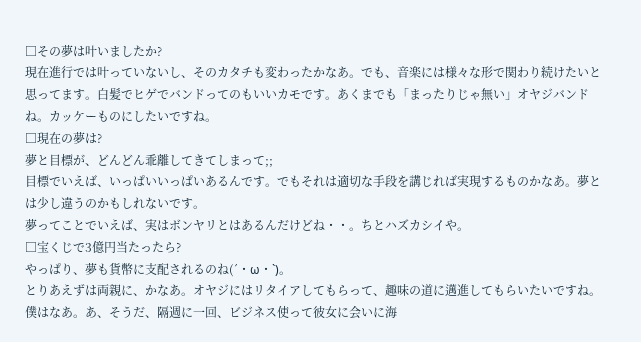□その夢は叶いましたか?
現在進行では叶っていないし、そのカタチも変わったかなあ。でも、音楽には様々な形で関わり続けたいと思ってます。白髪でヒゲでバンドってのもいいカモです。あくまでも「まったりじゃ無い」オヤジバンドね。カッケーものにしたいですね。
□現在の夢は?
夢と目標が、どんどん乖離してきてしまって;;
目標でいえば、いっぱいいっぱいあるんです。でもそれは適切な手段を講じれば実現するものかなあ。夢とは少し違うのかもしれないです。
夢ってことでいえば、実はボンヤリとはあるんだけどね・・。ちとハズカシイや。
□宝くじで3億円当たったら?
やっぱり、夢も貨幣に支配されるのね(´・ω・`)。
とりあえずは両親に、かなあ。オヤジにはリタイアしてもらって、趣味の道に邁進してもらいたいですね。
僕はなあ。あ、そうだ、隔週に一回、ビジネス使って彼女に会いに海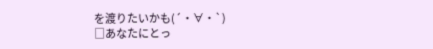を渡りたいかも(´・∀・`)
□あなたにとっ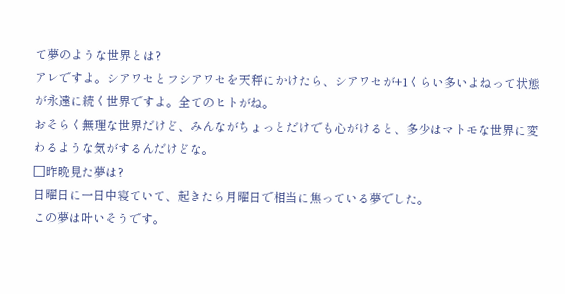て夢のような世界とは?
アレですよ。シアワセとフシアワセを天秤にかけたら、シアワセが+1くらい多いよねって状態が永遠に続く世界ですよ。全てのヒトがね。
おそらく無理な世界だけど、みんながちょっとだけでも心がけると、多少はマトモな世界に変わるような気がするんだけどな。
□昨晩見た夢は?
日曜日に一日中寝ていて、起きたら月曜日で相当に焦っている夢でした。
この夢は叶いそうです。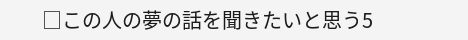□この人の夢の話を聞きたいと思う5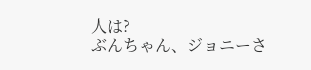人は?
ぶんちゃん、ジョニーさ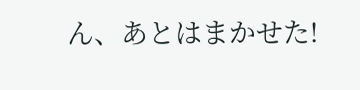ん、あとはまかせた!